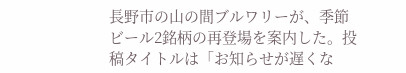長野市の山の間ブルワリーが、季節ビール2銘柄の再登場を案内した。投稿タイトルは「お知らせが遅くな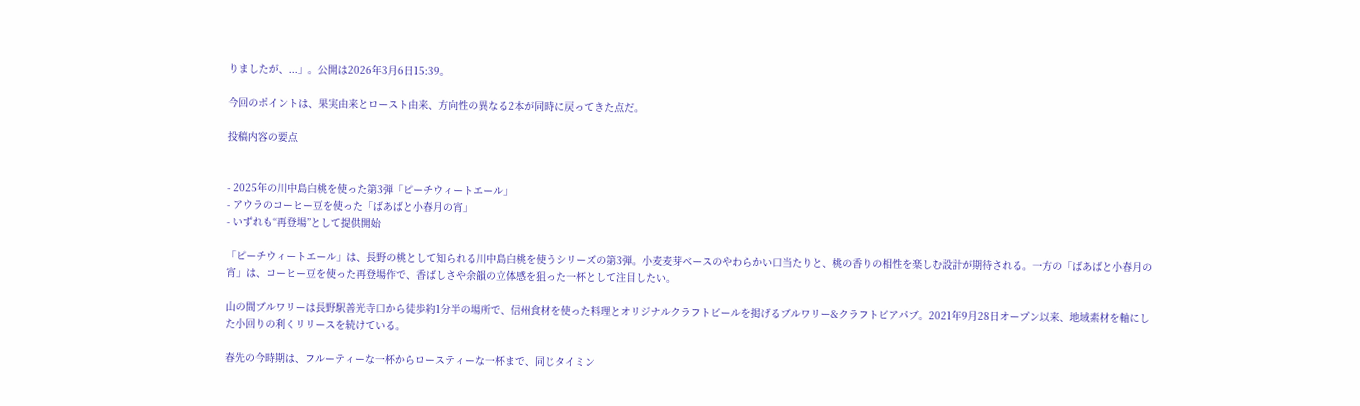りましたが、...」。公開は2026年3月6日15:39。

今回のポイントは、果実由来とロースト由来、方向性の異なる2本が同時に戻ってきた点だ。

投稿内容の要点


- 2025年の川中島白桃を使った第3弾「ピーチウィートエール」
- アウラのコーヒー豆を使った「ばあばと小春月の宵」
- いずれも“再登場”として提供開始

「ピーチウィートエール」は、長野の桃として知られる川中島白桃を使うシリーズの第3弾。小麦麦芽ベースのやわらかい口当たりと、桃の香りの相性を楽しむ設計が期待される。一方の「ばあばと小春月の宵」は、コーヒー豆を使った再登場作で、香ばしさや余韻の立体感を狙った一杯として注目したい。

山の間ブルワリーは長野駅善光寺口から徒歩約1分半の場所で、信州食材を使った料理とオリジナルクラフトビールを掲げるブルワリー&クラフトビアパブ。2021年9月28日オープン以来、地域素材を軸にした小回りの利くリリースを続けている。

春先の今時期は、フルーティーな一杯からロースティーな一杯まで、同じタイミン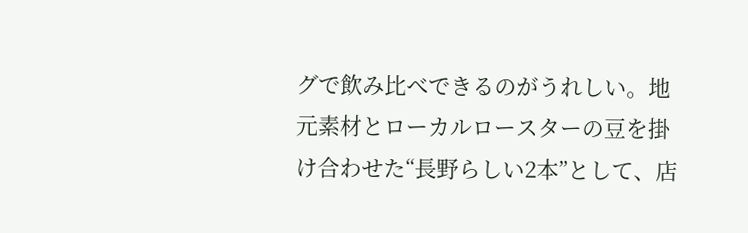グで飲み比べできるのがうれしい。地元素材とローカルロースターの豆を掛け合わせた“長野らしい2本”として、店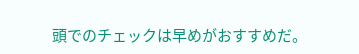頭でのチェックは早めがおすすめだ。